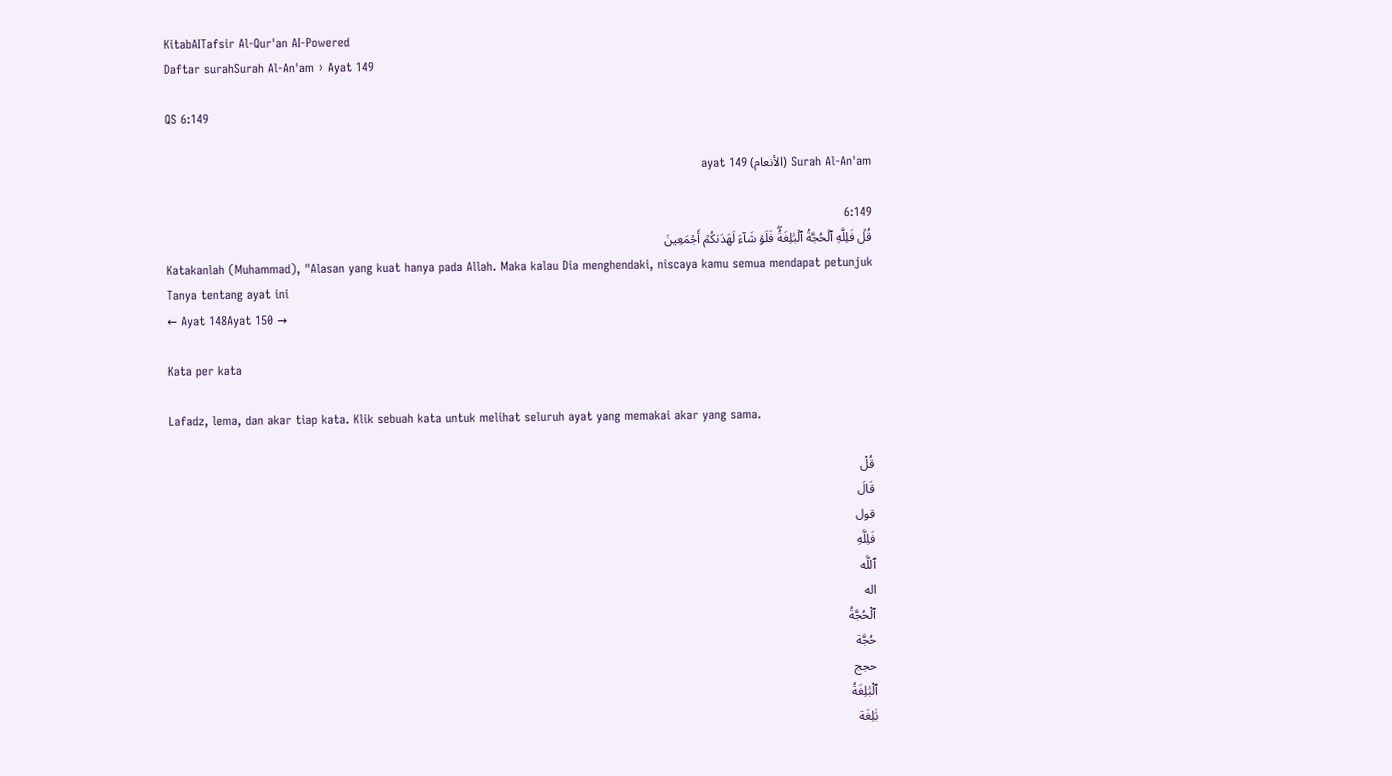KitabAITafsir Al-Qur'an AI-Powered
Daftar surahSurah Al-An'am › Ayat 149

QS 6:149

Surah Al-An'am (الأنعام) ayat 149

6:149
قُلۡ فَلِلَّهِ ٱلۡحُجَّةُ ٱلۡبَٰلِغَةُۖ فَلَوۡ شَآءَ لَهَدَىٰكُمۡ أَجۡمَعِينَ
Katakanlah (Muhammad), "Alasan yang kuat hanya pada Allah. Maka kalau Dia menghendaki, niscaya kamu semua mendapat petunjuk
Tanya tentang ayat ini
← Ayat 148Ayat 150 →

Kata per kata

Lafadz, lema, dan akar tiap kata. Klik sebuah kata untuk melihat seluruh ayat yang memakai akar yang sama.

قُلْ
قَالَ
قول
فَلِلَّهِ
ٱللَّه
اله
ٱلْحُجَّةُ
حُجَّة
حجج
ٱلْبَٰلِغَةُ
بَٰلِغَة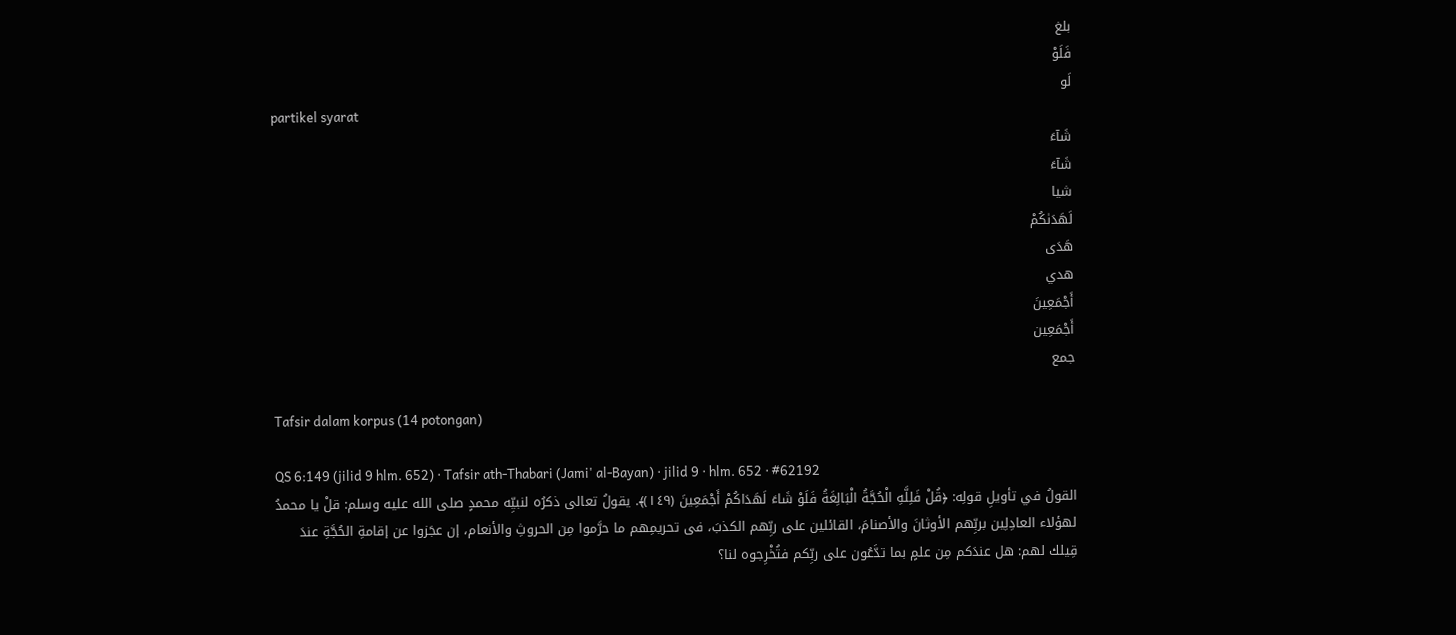بلغ
فَلَوْ
لَو
partikel syarat
شَآءَ
شَآءَ
شيا
لَهَدَىٰكُمْ
هَدَى
هدي
أَجْمَعِينَ
أَجْمَعِين
جمع

Tafsir dalam korpus (14 potongan)

QS 6:149 (jilid 9 hlm. 652) · Tafsir ath-Thabari (Jami' al-Bayan) · jilid 9 · hlm. 652 · #62192
القولُ في تأويلِ قولِه: ﴿قُلْ فَلِلَّهِ الْحُجَّةُ الْبَالِغَةُ فَلَوْ شَاءَ لَهَدَاكُمْ أَجْمَعِينَ (١٤٩)﴾. يقولُ تعالى ذكرُه لنبيِّه محمدٍ صلى الله عليه وسلم: قلْ يا محمدُ لهؤلاء العادِلِين بربِّهم الأوثانَ والأصنامَ، القائلين على ربِّهم الكذبَ، فى تحريمِهم ما حرَّموا مِن الحروثِ والأنعام، إن عجَزوا عن إقامةِ الحُجَّةِ عندَ قِيلك لهم: هل عندَكم مِن علمٍ بما تدَّعُون على ربِّكم فتُخْرِجوه لنا؟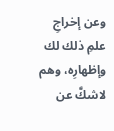وعن إخراجِ علمِ ذلك لك وإظهارِه، وهم لاشكَّ عن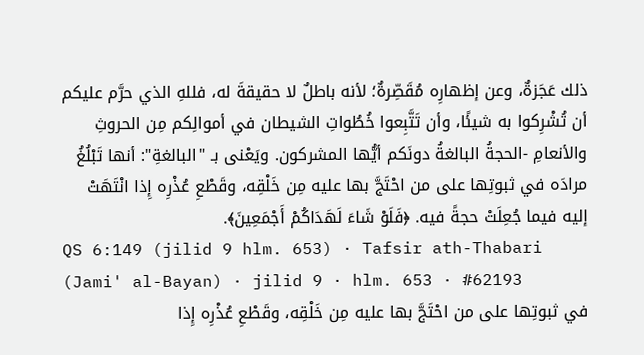ذلك عَجَزةٌ، وعن إظهارِه مُقَصِّرةٌ؛ لأنه باطلٌ لا حقيقةَ له، فللهِ الذي حرَّم عليكم أن تُشْرِكوا به شيئًا، وأن تَتَّبِعوا خُطُواتِ الشيطان في أموالِكم مِن الحروثِ والأنعامِ -الحجةُ البالغةُ دونَكم أيُّها المشركون. ويَعْنى بـ "البالغةِ": أنها تَبْلُغُ مرادَه في ثبوتِها على من احْتَجَّ بها عليه مِن خَلْقِه، وقَطْعِ عُذْرِه إِذا انْتَهَتْ إليه فيما جُعِلَتْ حجةً فيه. ﴿فَلَوْ شَاءَ لَهَدَاكُمْ أَجْمَعِينَ﴾.
QS 6:149 (jilid 9 hlm. 653) · Tafsir ath-Thabari (Jami' al-Bayan) · jilid 9 · hlm. 653 · #62193
في ثبوتِها على من احْتَجَّ بها عليه مِن خَلْقِه، وقَطْعِ عُذْرِه إِذا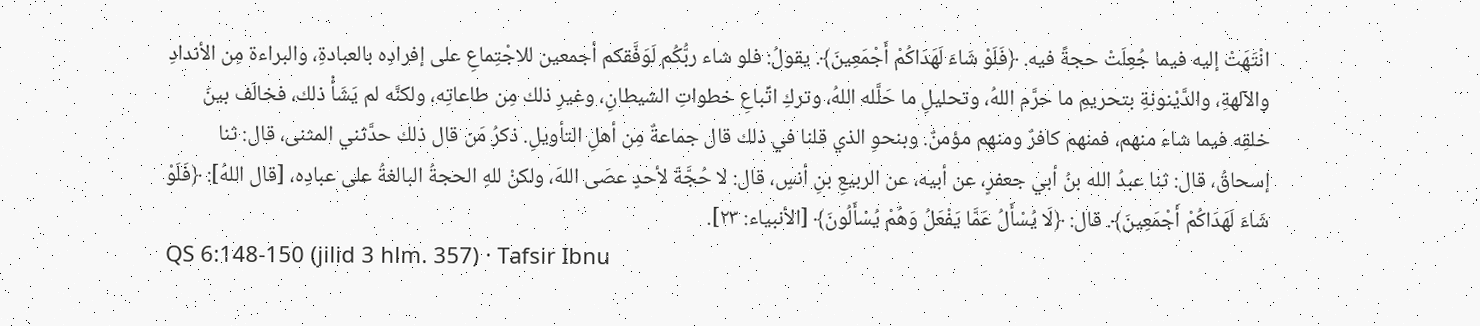انْتَهَتْ إليه فيما جُعِلَتْ حجةً فيه. ﴿فَلَوْ شَاءَ لَهَدَاكُمْ أَجْمَعِينَ﴾. يقولُ: فلو شاء ربُّكُم لَوَفَّقكم أجمعين للاجْتِماعِ على إفرادِه بالعبادةِ، والبراءة مِن الأندادِ والآلهةِ، والدَّيْنونةِ بتحريمِ ما حرَّم اللهُ، وتحليلِ ما حَلَّله اللهُ، وتركِ اتِّباعِ خطواتِ الشيطانِ، وغيرِ ذلك مِن طاعاتِه، ولكنَّه لم يَشَأْ ذلك، فخالَف بينَ خلقِه فيما شاء منهم، فمنهم كافرٌ ومنهم مؤمنٌ. وبنحوِ الذي قلنا في ذلك قال جماعةٌ مِن أهلِ التأويلِ. ذكرُ مَن قال ذلك حدَّثني المثنى، قال: ثنا إسحاقُ، قال: ثنا عبدُ الله بنُ أبي جعفرٍ، عن أبيه، عن الربيعِ بنِ أنسٍ، قال: لا حُجَّةَ لأحدٍ عصَى اللهَ، ولكنْ للهِ الحجةُ البالغةُ على عبادِه، [قال اللهُ]: ﴿فَلَوْ شَاءَ لَهَدَاكُمْ أَجْمَعِينَ﴾. قال: ﴿لَا يُسْأَلُ عَمَّا يَفْعَلُ وَهُمْ يُسْأَلُونَ﴾ [الأنبياء: ٢٣].
QS 6:148-150 (jilid 3 hlm. 357) · Tafsir Ibnu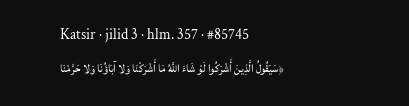Katsir · jilid 3 · hlm. 357 · #85745
﴿سَيَقُولُ الَّذِينَ أَشْرَكُوا لَوْ شَاءَ اللَّهُ مَا أَشْرَكْنَا وَلا آبَاؤُنَا وَلا حَرَّمْنَا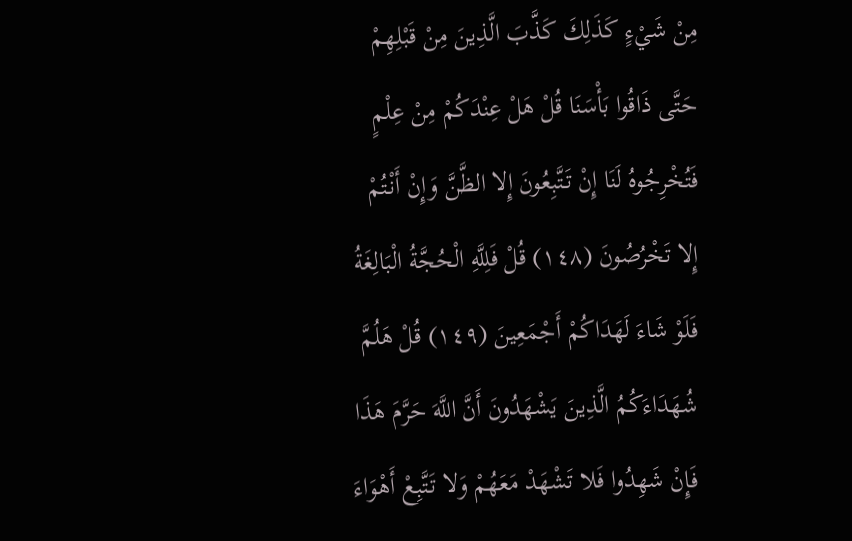مِنْ شَيْءٍ كَذَلِكَ كَذَّبَ الَّذِينَ مِنْ قَبْلِهِمْ حَتَّى ذَاقُوا بَأْسَنَا قُلْ هَلْ عِنْدَكُمْ مِنْ عِلْمٍ فَتُخْرِجُوهُ لَنَا إِنْ تَتَّبِعُونَ إِلا الظَّنَّ وَإِنْ أَنْتُمْ إِلا تَخْرُصُونَ (١٤٨) قُلْ فَلِلَّهِ الْحُجَّةُ الْبَالِغَةُ فَلَوْ شَاءَ لَهَدَاكُمْ أَجْمَعِينَ (١٤٩) قُلْ هَلُمَّ شُهَدَاءَكُمُ الَّذِينَ يَشْهَدُونَ أَنَّ اللَّهَ حَرَّمَ هَذَا فَإِنْ شَهِدُوا فَلا تَشْهَدْ مَعَهُمْ وَلا تَتَّبِعْ أَهْوَاءَ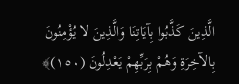الَّذِينَ كَذَّبُوا بِآيَاتِنَا وَالَّذِينَ لا يُؤْمِنُونَ بِالآخِرَةِ وَهُمْ بِرَبِّهِمْ يَعْدِلُونَ (١٥٠)﴾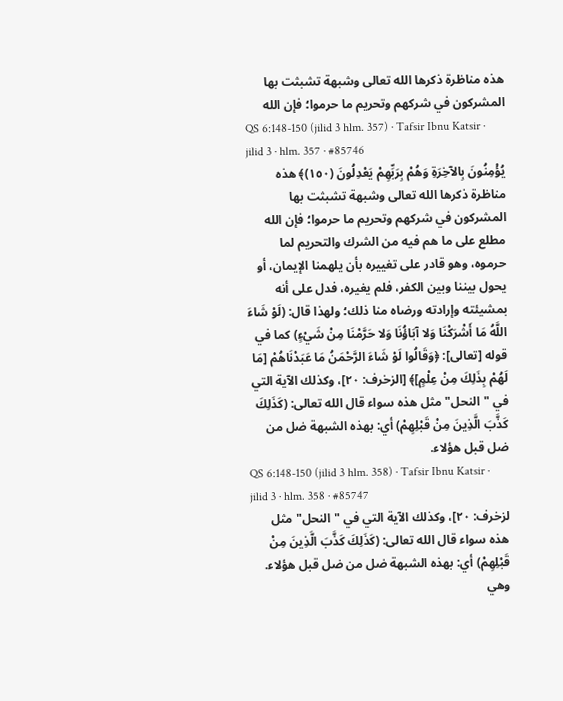هذه مناظرة ذكرها الله تعالى وشبهة تشبثت بها المشركون في شركهم وتحريم ما حرموا؛ فإن الله
QS 6:148-150 (jilid 3 hlm. 357) · Tafsir Ibnu Katsir · jilid 3 · hlm. 357 · #85746
يُؤْمِنُونَ بِالآخِرَةِ وَهُمْ بِرَبِّهِمْ يَعْدِلُونَ (١٥٠)﴾ هذه مناظرة ذكرها الله تعالى وشبهة تشبثت بها المشركون في شركهم وتحريم ما حرموا؛ فإن الله مطلع على ما هم فيه من الشرك والتحريم لما حرموه، وهو قادر على تغييره بأن يلهمنا الإيمان، أو يحول بيننا وبين الكفر، فلم يغيره، فدل على أنه بمشيئته وإرادته ورضاه منا ذلك؛ ولهذا قال: (لَوْ شَاءَ اللَّهُ مَا أَشْرَكْنَا وَلا آبَاؤُنَا وَلا حَرَّمْنَا مِنْ شَيْءٍ) كما في قوله [تعالى]: ﴿وَقَالُوا لَوْ شَاءَ الرَّحْمَنُ مَا عَبَدْنَاهُمْ [مَا لَهُمْ بِذَلِكَ مِنْ عِلْمٍ]﴾ [الزخرف: ٢٠]، وكذلك الآية التي في "النحل" مثل هذه سواء قال الله تعالى: (كَذَلِكَ كَذَّبَ الَّذِينَ مِنْ قَبْلِهِمْ) أي: بهذه الشبهة ضل من ضل قبل هؤلاء.
QS 6:148-150 (jilid 3 hlm. 358) · Tafsir Ibnu Katsir · jilid 3 · hlm. 358 · #85747
لزخرف: ٢٠]، وكذلك الآية التي في "النحل" مثل هذه سواء قال الله تعالى: (كَذَلِكَ كَذَّبَ الَّذِينَ مِنْ قَبْلِهِمْ) أي: بهذه الشبهة ضل من ضل قبل هؤلاء. وهي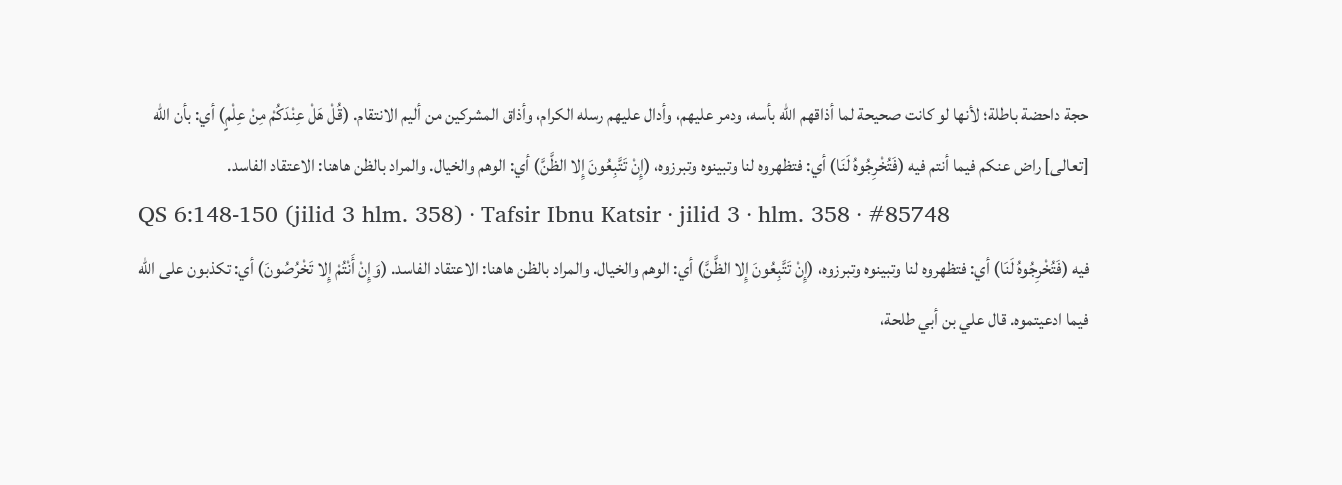حجة داحضة باطلة؛ لأنها لو كانت صحيحة لما أذاقهم الله بأسه، ودمر عليهم، وأدال عليهم رسله الكرام، وأذاق المشركين من أليم الانتقام. (قُلْ هَلْ عِنْدَكُمْ مِنْ عِلْمٍ) أي: بأن الله [تعالى] راض عنكم فيما أنتم فيه (فَتُخْرِجُوهُ لَنَا) أي: فتظهروه لنا وتبينوه وتبرزوه، (إِنْ تَتَّبِعُونَ إِلا الظَّنَّ) أي: الوهم والخيال. والمراد بالظن هاهنا: الاعتقاد الفاسد.
QS 6:148-150 (jilid 3 hlm. 358) · Tafsir Ibnu Katsir · jilid 3 · hlm. 358 · #85748
فيه (فَتُخْرِجُوهُ لَنَا) أي: فتظهروه لنا وتبينوه وتبرزوه، (إِنْ تَتَّبِعُونَ إِلا الظَّنَّ) أي: الوهم والخيال. والمراد بالظن هاهنا: الاعتقاد الفاسد. (وَإِنْ أَنْتُمْ إِلا تَخْرُصُونَ) أي: تكذبون على الله فيما ادعيتموه. قال علي بن أبي طلحة،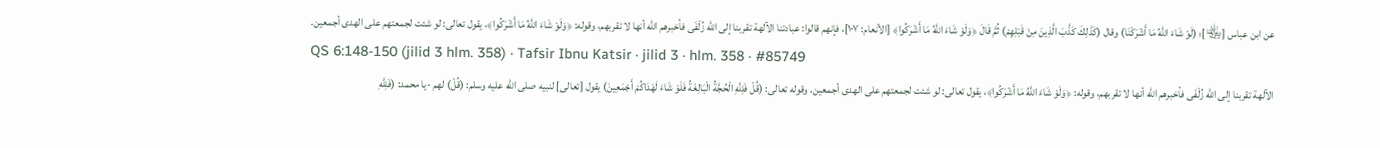عن ابن عباس [﵄]: (لَوْ شَاءَ اللَّهُ مَا أَشْرَكْنَا) وقال (كَذَلِكَ كَذَّبَ الَّذِينَ مِنْ قَبْلِهِمْ) ثُمَّ قَالَ ﴿وَلَوْ شَاءَ اللَّهُ مَا أَشْرَكُوا﴾ [الأنعام: ١٠٧]، فإنهم قالوا: عبادتنا الآلهة تقربنا إلى الله زُلْفَى فأخبرهم الله أنها لا تقربهم، وقوله: ﴿وَلَوْ شَاءَ اللَّهُ مَا أَشْرَكُوا﴾، يقول تعالى: لو شئت لجمعتهم على الهدى أجمعين.
QS 6:148-150 (jilid 3 hlm. 358) · Tafsir Ibnu Katsir · jilid 3 · hlm. 358 · #85749
الآلهة تقربنا إلى الله زُلْفَى فأخبرهم الله أنها لا تقربهم، وقوله: ﴿وَلَوْ شَاءَ اللَّهُ مَا أَشْرَكُوا﴾، يقول تعالى: لو شئت لجمعتهم على الهدى أجمعين. وقوله تعالى: (قُلْ فَلِلَّهِ الْحُجَّةُ الْبَالِغَةُ فَلَوْ شَاءَ لَهَدَاكُمْ أَجْمَعِينَ) يقول [تعالى] لنبيه صلى الله عليه وسلم: (قُلْ) لهم -يا محمد: (فَلِلَّهِ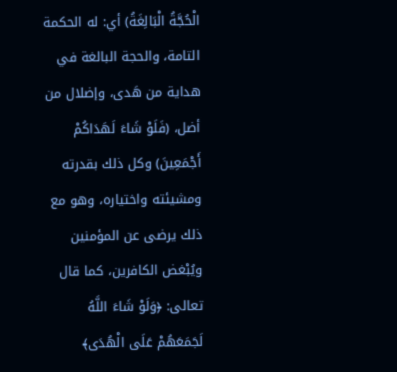الْحُجَّةُ الْبَالِغَةُ) أي: له الحكمة التامة، والحجة البالغة في هداية من هَدى، وإضلال من أضل، (فَلَوْ شَاءَ لَهَدَاكُمْ أَجْمَعِينَ) وكل ذلك بقدرته ومشيئته واختياره، وهو مع ذلك يرضى عن المؤمنين ويُبْغض الكافرين، كما قال تعالى: ﴿وَلَوْ شَاءَ اللَّهُ لَجَمَعَهُمْ عَلَى الْهُدَى﴾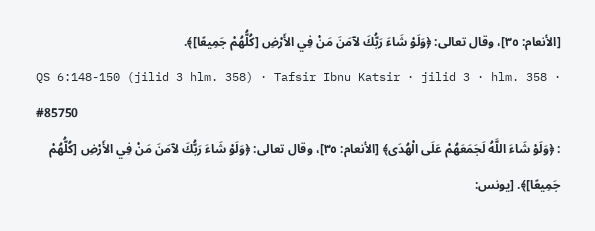[الأنعام: ٣٥]، وقال تعالى: ﴿وَلَوْ شَاءَ رَبُّكَ لآمَنَ مَنْ فِي الأَرْضِ [كُلُّهُمْ جَمِيعًا]﴾.
QS 6:148-150 (jilid 3 hlm. 358) · Tafsir Ibnu Katsir · jilid 3 · hlm. 358 · #85750
: ﴿وَلَوْ شَاءَ اللَّهُ لَجَمَعَهُمْ عَلَى الْهُدَى﴾ [الأنعام: ٣٥]، وقال تعالى: ﴿وَلَوْ شَاءَ رَبُّكَ لآمَنَ مَنْ فِي الأَرْضِ [كُلُّهُمْ جَمِيعًا]﴾. [يونس: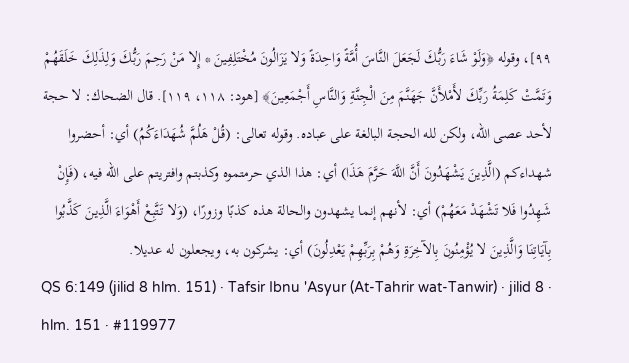٩٩]، وقوله ﴿وَلَوْ شَاءَ رَبُّكَ لَجَعَلَ النَّاسَ أُمَّةً وَاحِدَةً وَلا يَزَالُونَ مُخْتَلِفِينَ * إِلا مَنْ رَحِمَ رَبُّكَ وَلِذَلِكَ خَلَقَهُمْ وَتَمَّتْ كَلِمَةُ رَبِّكَ لأَمْلأَنَّ جَهَنَّمَ مِنَ الْجِنَّةِ وَالنَّاسِ أَجْمَعِينَ﴾ [هود: ١١٨، ١١٩]. قال الضحاك: لا حجة لأحد عصى الله، ولكن لله الحجة البالغة على عباده. وقوله تعالى: (قُلْ هَلُمَّ شُهَدَاءَكُمُ) أي: أحضروا شهداءكم (الَّذِينَ يَشْهَدُونَ أَنَّ اللَّهَ حَرَّمَ هَذَا) أي: هذا الذي حرمتموه وكذبتم وافتريتم على الله فيه، (فَإِنْ شَهِدُوا فَلا تَشْهَدْ مَعَهُمْ) أي: لأنهم إنما يشهدون والحالة هذه كذبًا وزورًا، (وَلا تَتَّبِعْ أَهْوَاءَ الَّذِينَ كَذَّبُوا بِآيَاتِنَا وَالَّذِينَ لا يُؤْمِنُونَ بِالآخِرَةِ وَهُمْ بِرَبِّهِمْ يَعْدِلُونَ) أي: يشركون به، ويجعلون له عديلا.
QS 6:149 (jilid 8 hlm. 151) · Tafsir Ibnu 'Asyur (At-Tahrir wat-Tanwir) · jilid 8 · hlm. 151 · #119977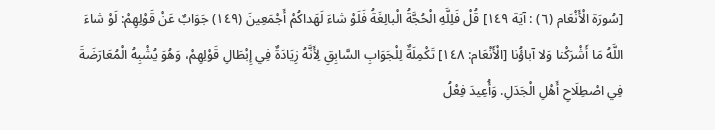[سُورَة الْأَنْعَام (٦) : آيَة ١٤٩] قُلْ فَلِلَّهِ الْحُجَّةُ الْبالِغَةُ فَلَوْ شاءَ لَهَداكُمْ أَجْمَعِينَ (١٤٩) جَوَابٌ عَنْ قَوْلِهِمْ: لَوْ شاءَ اللَّهُ مَا أَشْرَكْنا وَلا آباؤُنا [الْأَنْعَام: ١٤٨] تَكْمِلَةٌ لِلْجَوَابِ السَّابِقِ لِأَنَّهُ زِيَادَةٌ فِي إِبْطَالِ قَوْلِهِمْ، وَهُوَ يُشْبِهُ الْمُعَارَضَةَ فِي اصْطِلَاحِ أَهْلِ الْجَدَلِ. وَأُعِيدَ فِعْلُ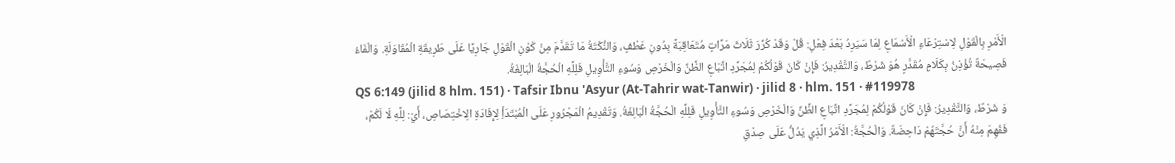الْأَمْرِ بِالْقَوْلِ لِاسْتِرْعَاءِ الْأَسْمَاعِ لِمَا سَيَرِدُ بَعْدَ فِعْلِ: قُلْ وَقَدْ كُرِّرَ ثَلَاثَ مَرَّاتٍ مُتَعَاقِبَةً بِدُونِ عَطْفٍ، وَالنُّكْتَةُ مَا تَقَدَّمَ مِنْ كَوْنِ الْقَوْلِ جَارِيًا عَلَى طَرِيقَةِ الْمُقَاوَلَةِ. وَالْفَاءُ فَصِيحَةٌ تُؤْذِنُ بِكَلَامٍ مُقَدَّرٍ هُوَ شَرْطٌ، وَالتَّقْدِيرُ: فَإِنْ كَانَ قَوْلُكُمْ لِمُجَرَّدِ اتِّبَاعِ الظَّنِّ وَالْخَرْصِ وَسُوءِ التَّأْوِيلِ فَلِلَّهِ الْحُجَّةُ الْبَالِغَةُ.
QS 6:149 (jilid 8 hlm. 151) · Tafsir Ibnu 'Asyur (At-Tahrir wat-Tanwir) · jilid 8 · hlm. 151 · #119978
وَ شَرْطٌ، وَالتَّقْدِيرُ: فَإِنْ كَانَ قَوْلُكُمْ لِمُجَرَّدِ اتِّبَاعِ الظَّنِّ وَالْخَرْصِ وَسُوءِ التَّأْوِيلِ فَلِلَّهِ الْحُجَّةُ الْبَالِغَةُ. وَتَقْدِيمُ الْمَجْرُورِ عَلَى الْمُبْتَدَأِ لِإِفَادَةِ الِاخْتِصَاصِ، أَيْ: لِلَّهِ لَا لَكُمْ، فَفُهِمَ مِنْهُ أَنَّ حُجَّتَهُمْ دَاحِضَةٌ. وَالْحُجَّةُ: الْأَمْرُ الَّذِي يَدُلُّ عَلَى صِدْقِ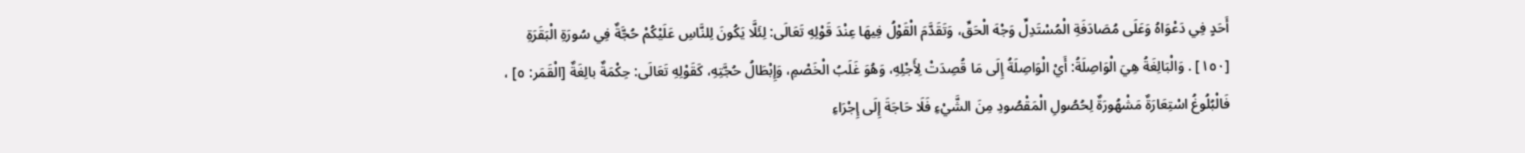أَحَدٍ فِي دَعْوَاهُ وَعَلَى مُصَادَفَةِ الْمُسْتَدِلِّ وَجْهَ الْحَقِّ، وَتَقَدَّمَ الْقَوْلُ فِيهَا عِنْدَ قَوْلِهِ تَعَالَى: لِئَلَّا يَكُونَ لِلنَّاسِ عَلَيْكُمْ حُجَّةٌ فِي سُورَةِ الْبَقَرَةِ [١٥٠] . وَالْبَالِغَةُ هِيَ الْوَاصِلَةُ: أَيْ الْوَاصِلَةُ إِلَى مَا قُصِدَتْ لِأَجْلِهِ، وَهُوَ غَلَبُ الْخَصْمِ، وَإِبْطَالُ حُجَّتِهِ، كَقَوْلِهِ تَعَالَى: حِكْمَةٌ بالِغَةٌ [الْقَمَر: ٥] ، فَالْبُلُوغُ اسْتِعَارَةٌ مَشْهُورَةٌ لِحُصُولِ الْمَقْصُودِ مِنَ الشَّيْءِ فَلَا حَاجَةَ إِلَى إِجْرَاءِ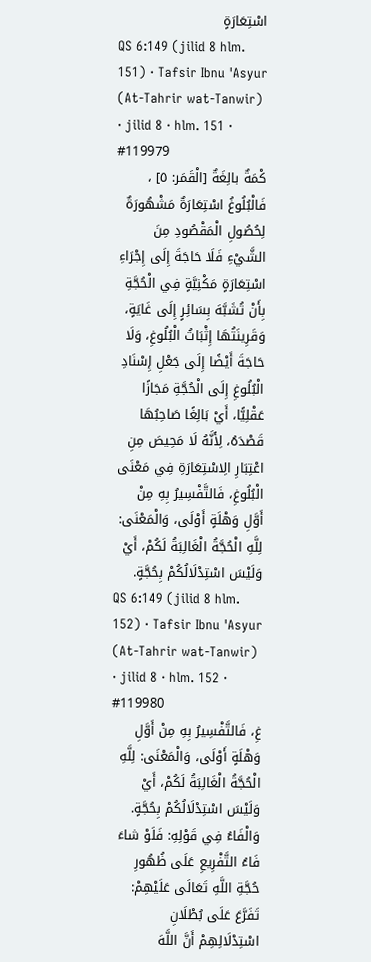اسْتِعَارَةٍ
QS 6:149 (jilid 8 hlm. 151) · Tafsir Ibnu 'Asyur (At-Tahrir wat-Tanwir) · jilid 8 · hlm. 151 · #119979
كْمَةٌ بالِغَةٌ [الْقَمَر: ٥] ، فَالْبُلُوغُ اسْتِعَارَةٌ مَشْهُورَةٌ لِحُصُولِ الْمَقْصُودِ مِنَ الشَّيْءِ فَلَا حَاجَةَ إِلَى إِجْرَاءِ اسْتِعَارَةٍ مَكْنِيَّةٍ فِي الْحُجَّةِ بِأَنْ تُشَبَّهَ بِسَائِرٍ إِلَى غَايَةٍ، وَقَرِينَتُهَا إِثْبَاتُ الْبُلُوغِ، وَلَا حَاجَةَ أَيْضًا إِلَى جَعْلِ إِسْنَادِ الْبُلُوغِ إِلَى الْحُجَّةِ مَجَازًا عَقْلِيًّا، أَيْ بَالِغًا صَاحِبُهَا قَصْدَهُ، لِأَنَّهُ لَا مَحِيصَ مِنِ اعْتِبَارِ الِاسْتِعَارَةِ فِي مَعْنَى الْبُلُوغِ، فَالتَّفْسِيرُ بِهِ مِنْ أَوَّلِ وَهْلَةٍ أَوْلَى، وَالْمَعْنَى: لِلَّهِ الْحُجَّةُ الْغَالِبَةُ لَكُمْ، أَيْ وَلَيْسَ اسْتِدْلَالُكُمْ بِحُجَّةٍ.
QS 6:149 (jilid 8 hlm. 152) · Tafsir Ibnu 'Asyur (At-Tahrir wat-Tanwir) · jilid 8 · hlm. 152 · #119980
غِ، فَالتَّفْسِيرُ بِهِ مِنْ أَوَّلِ وَهْلَةٍ أَوْلَى، وَالْمَعْنَى: لِلَّهِ الْحُجَّةُ الْغَالِبَةُ لَكُمْ، أَيْ وَلَيْسَ اسْتِدْلَالُكُمْ بِحُجَّةٍ. وَالْفَاءُ فِي قَوْلِهِ: فَلَوْ شاءَ فَاءُ التَّفْرِيعِ عَلَى ظُهُورِ حُجَّةِ اللَّهِ تَعَالَى عَلَيْهِمْ: تَفَرَّعَ عَلَى بُطْلَانِ اسْتِدْلَالِهِمْ أَنَّ اللَّهَ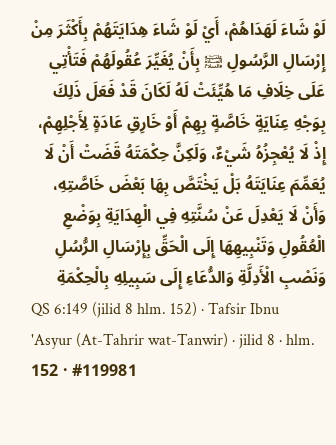لَوْ شَاءَ لَهَدَاهُمْ، أَيْ لَوْ شَاءَ هِدَايَتَهُمْ بِأَكْثَرَ مِنْ إِرْسَالِ الرَّسُولِ ﵊ بِأَنْ يُغَيِّرَ عُقُولَهُمْ فَتَأْتِي عَلَى خِلَافِ مَا هُيِّئَتْ لَهُ لَكَانَ قَدْ فَعَلَ ذَلِكَ بِوَجْهِ عِنَايَةٍ خَاصَّةٍ بِهِمْ أَوْ خَارِقِ عَادَةٍ لِأَجْلِهِمْ، إِذْ لَا يُعْجِزُهُ شَيْءٌ، وَلَكِنَّ حِكْمَتَهُ قَضَتْ أَنْ لَا يُعَمِّمَ عِنَايَتَهُ بَلْ يَخْتَصَّ بِهَا بَعْضَ خَاصَّتِهِ، وَأَنْ لَا يَعْدِلَ عَنْ سُنَّتِهِ فِي الْهِدَايَةِ بِوَضْعِ الْعُقُولِ وَتَنْبِيهِهَا إِلَى الْحَقِّ بِإِرْسَالِ الرُّسُلِ وَنَصْبِ الْأَدِلَّةِ وَالدُّعَاءِ إِلَى سَبِيلِهِ بِالْحِكْمَةِ
QS 6:149 (jilid 8 hlm. 152) · Tafsir Ibnu 'Asyur (At-Tahrir wat-Tanwir) · jilid 8 · hlm. 152 · #119981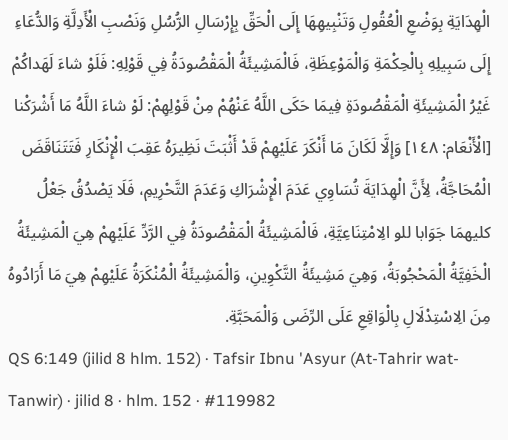الْهِدَايَةِ بِوَضْعِ الْعُقُولِ وَتَنْبِيهِهَا إِلَى الْحَقِّ بِإِرْسَالِ الرُّسُلِ وَنَصْبِ الْأَدِلَّةِ وَالدُّعَاءِ إِلَى سَبِيلِهِ بِالْحِكْمَةِ وَالْمَوْعِظَةِ، فَالْمَشِيئَةُ الْمَقْصُودَةُ فِي قَوْلِهِ: فَلَوْ شاءَ لَهَداكُمْ غَيْرُ الْمَشِيئَةِ الْمَقْصُودَةِ فِيمَا حَكَى اللَّهُ عَنْهُمْ مِنْ قَوْلِهِمْ: لَوْ شاءَ اللَّهُ مَا أَشْرَكْنا [الْأَنْعَام: ١٤٨] وَإِلَّا لَكَانَ مَا أَنْكَرَ عَلَيْهِمْ قَدْ أَثْبَتَ نَظِيرَهُ عَقِبَ الْإِنْكَارِ فَتَتَنَاقَضَ الْمُحَاجَّةُ، لِأَنَّ الْهِدَايَةَ تُسَاوِي عَدَمَ الْإِشْرَاكِ وَعَدَمَ التَّحْرِيمِ، فَلَا يَصْدُقُ جَعْلُ كليهمَا جَوَابا للو الِامْتِنَاعِيَّةِ، فَالْمَشِيئَةُ الْمَقْصُودَةُ فِي الرَّدِّ عَلَيْهِمْ هِيَ الْمَشِيئَةُ الْخَفِيَّةُ الْمَحْجُوبَةُ، وَهِيَ مَشِيئَةُ التَّكْوِينِ، وَالْمَشِيئَةُ الْمُنْكَرَةُ عَلَيْهِمْ هِيَ مَا أَرَادُوهُ مِنَ الِاسْتِدْلَالِ بِالْوَاقِعِ عَلَى الرِّضَى وَالْمَحَبَّةِ.
QS 6:149 (jilid 8 hlm. 152) · Tafsir Ibnu 'Asyur (At-Tahrir wat-Tanwir) · jilid 8 · hlm. 152 · #119982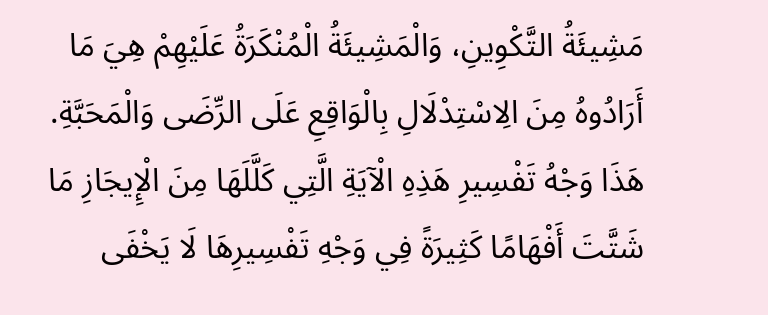مَشِيئَةُ التَّكْوِينِ، وَالْمَشِيئَةُ الْمُنْكَرَةُ عَلَيْهِمْ هِيَ مَا أَرَادُوهُ مِنَ الِاسْتِدْلَالِ بِالْوَاقِعِ عَلَى الرِّضَى وَالْمَحَبَّةِ. هَذَا وَجْهُ تَفْسِيرِ هَذِهِ الْآيَةِ الَّتِي كَلَّلَهَا مِنَ الْإِيجَازِ مَا شَتَّتَ أَفْهَامًا كَثِيرَةً فِي وَجْهِ تَفْسِيرِهَا لَا يَخْفَى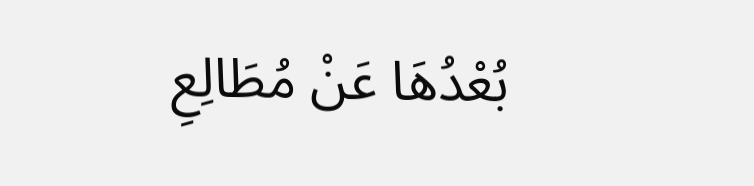بُعْدُهَا عَنْ مُطَالِعِ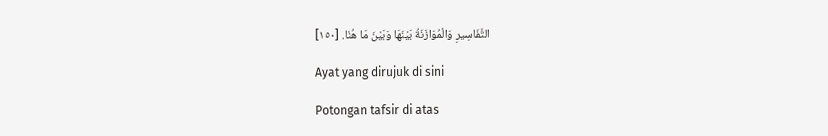التَّفَاسِيرِ وَالْمُوَازَنَةُ بَيْنَهَا وَبَيْنَ مَا هُنَا. [١٥٠]

Ayat yang dirujuk di sini

Potongan tafsir di atas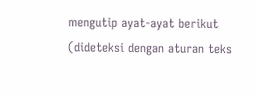mengutip ayat-ayat berikut (dideteksi dengan aturan teks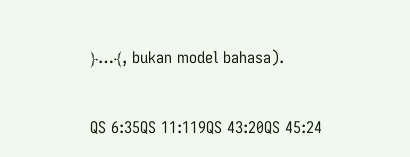﴿…﴾, bukan model bahasa).

QS 6:35QS 11:119QS 43:20QS 45:24